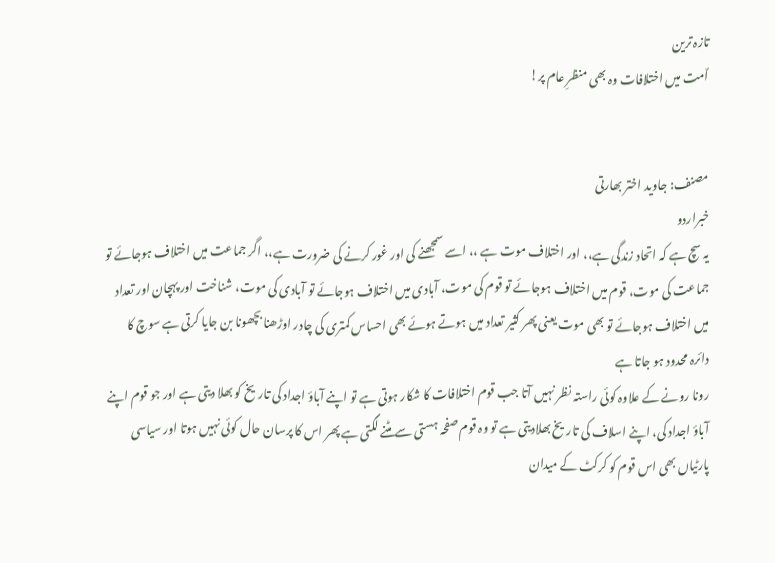تازہ ترین
اٌمت میں اختلافات وہ بھی منظرِ عام پر!


مصنف: جاوید اختر بھارتی
خبراردو
یہ سچ ہے کہ اتحاد زندگی ہے،، اور اختلاف موت ہے ،، اسے سمجھنے کی اور غور کرنے کی ضرورت ہے،، اگر جماعت میں اختلاف ہوجائے تو جماعت کی موت، قوم میں اختلاف ہوجائے تو قوم کی موت، آبادی میں اختلاف ہوجائے تو آبادی کی موت، شناخت اور پہچان اور تعداد میں اختلاف ہوجائے تو بھی موت یعنی پھر کثیر تعداد میں ہوتے ہوئے بھی احساس کمتری کی چادر اوڑھنا بچھونا بن جایا کرتی ہے سوچ کا دائرہ محدود ہو جاتا ہے
رونا رونے کے علاوہ کوئی راستہ نظر نہیں آتا جب قوم اختلافات کا شکار ہوتی ہے تو اپنے آباؤ اجداد کی تاریخ کو بھلا دیتی ہے اور جو قوم اپنے آباؤ اجداد کی، اپنے اسلاف کی تاریخ بھلادیتی ہے تو وہ قوم صفحہ ہستی سے مٹنے لگتی ہے پھر اس کا پرسان حال کوئی نہیں ہوتا اور سیاسی پارٹیاں بھی اس قوم کو کرکٹ کے میدان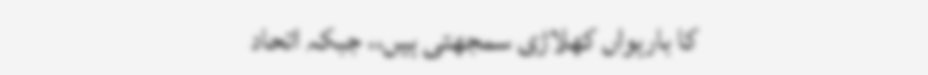کا بارہواں کھلاڑی سمجھتی ہیں،، جبکہ اتحاد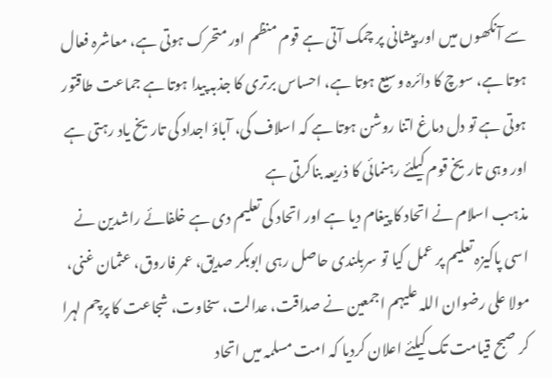سے آنکھوں میں اور پیشانی پر چمک آتی ہے قوم منظم اور متحرک ہوتی ہے، معاشرہ فعال ہوتا ہے، سوچ کا دائرہ وسیع ہوتا ہے، احساس برتری کا جذبہ پیدا ہوتا ہے جماعت طاقتور ہوتی ہے تو دل دماغ اتنا روشن ہوتا ہے کہ اسلاف کی، آباؤ اجداد کی تاریخ یاد رہتی ہے اور وہی تاریخ قوم کیلئے رہنمائی کا ذریعہ بناکرتی ہے
مذہب اسلام نے اتحاد کا پیغام دیا ہے اور اتحاد کی تعلیم دی ہے خلفائے راشدین نے اسی پاکیزہ تعلیم پر عمل کیا تو سربلندی حاصل رہی ابوبکر صدیق، عمر فاروق، عثمان غنی، مولا علی رضوان اللہ علیہم اجمعین نے صداقت، عدالت، سخاوت، شجاعت کا پرچم لہرا کر صبح قیامت تک کیلئے اعلان کردیا کہ امت مسلمہ میں اتحاد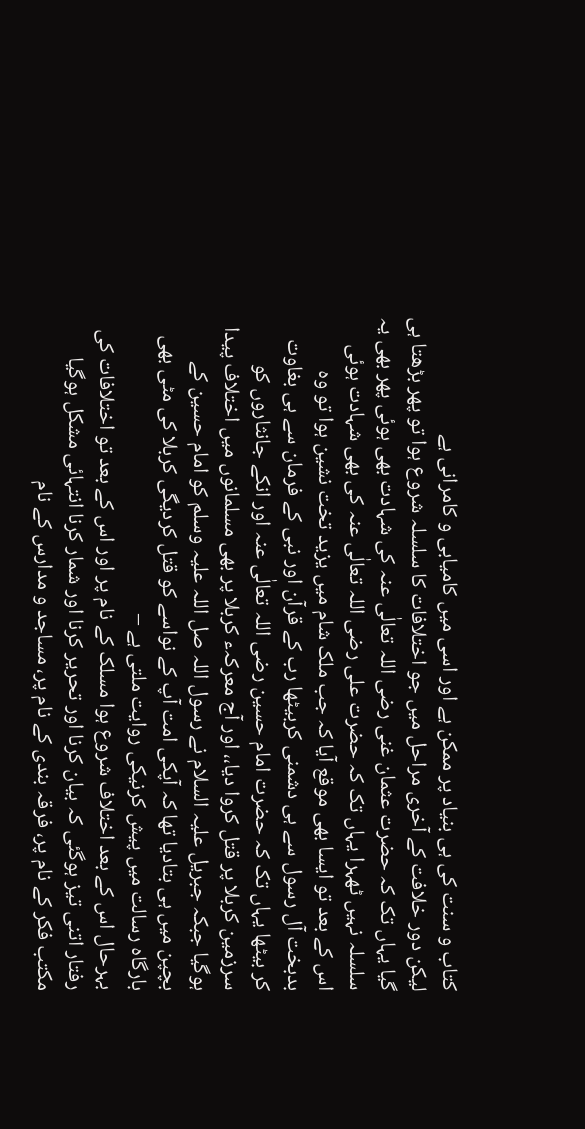کتاب و سنت کی ہی بنیاد پر ممکن ہے اور اسی میں کامیابی و کامرانی ہے
لیکن دور خلافت کے آخری مراحل میں جو اختلافات کا سلسلہ شروع ہوا تو پھر بڑھتا ہی گیا یہاں تک کہ حضرت عثمان غنی رضی اللہ تعالٰی عنہ کی شہادت بھی ہوئی پھر بھی یہ سلسلہ نہیں ٹھہرا یہاں تک کہ حضرت علی رضی اللہ تعالٰی عنہ کی بھی شہادت ہوئی اس کے بعد تو ایسا بھی موقع آیا کہ جب ملک شام میں یزید تخت نشین ہوا تو وہ بدبخت آل رسول سے ہی دشمنی کربیٹھا رب کے قرآن اور نبی کے فرمان سے ہی بغاوت کر بیٹھا یہاں تک کہ حضرت امام حسین رضی اللہ تعالٰی عنہ اور انکے جانثاروں کو سرزمین کربلا پر قتل کروا دیا،، اور آج معرکہء کربلا پر بھی مسلمانوں میں اختلاف پیدا ہوگیا جبکہ جبریل علیہ السلام نے رسول اللہ صل اللہ علیہ وسلم کو امام حسین کے بچپن میں ہی بتادیا تھا کہ آپکی امت آپ کے نواسے کو قتل کردیگی کربلا کی مٹی بھی بارگاہ رسالت میں پیش کرنیکی روایت ملتی ہے –
بہرحال اس کے بعد اختلاف شروع ہوا مسلک کے نام پر اور اس کے بعد تو اختلافات کی رفتار اتنی تیز ہوگئی کہ بیان کرنا اور تحریر کرنا اور شمار کرنا انتہائی مشکل ہوگیا مکتب فکر کے نام پر، فرقہ بندی کے نام پر، مساجد و مدارس کے نام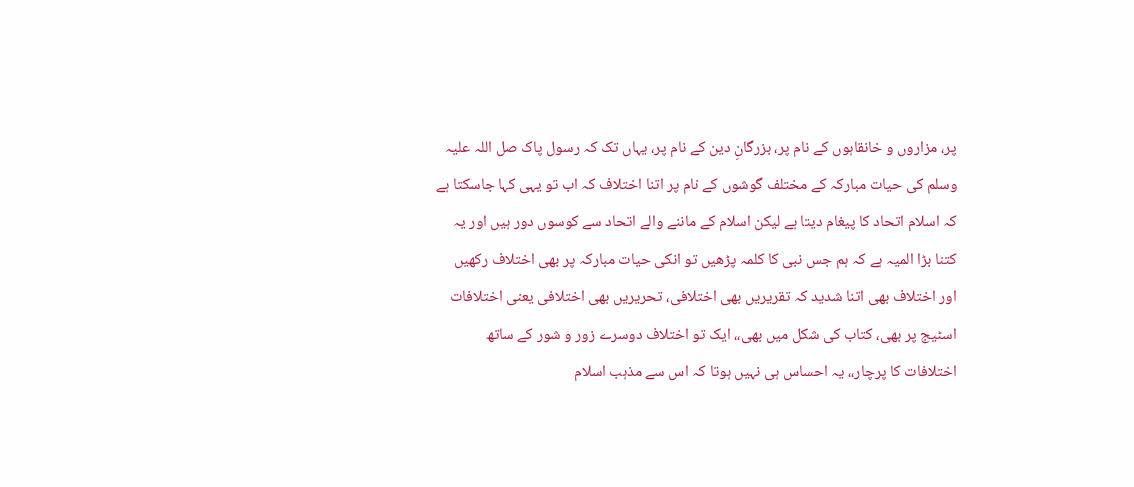پر، مزاروں و خانقاہوں کے نام پر، بزرگانِ دین کے نام پر، یہاں تک کہ رسول پاک صل اللہ علیہ وسلم کی حیات مبارکہ کے مختلف گوشوں کے نام پر اتنا اختلاف کہ اب تو یہی کہا جاسکتا ہے کہ اسلام اتحاد کا پیغام دیتا ہے لیکن اسلام کے ماننے والے اتحاد سے کوسوں دور ہیں اور یہ کتنا بڑا المیہ ہے کہ ہم جس نبی کا کلمہ پڑھیں تو انکی حیات مبارکہ پر بھی اختلاف رکھیں
اور اختلاف بھی اتنا شدید کہ تقریریں بھی اختلافی، تحریریں بھی اختلافی یعنی اختلافات اسٹیج پر بھی، کتاب کی شکل میں بھی،، ایک تو اختلاف دوسرے زور و شور کے ساتھ اختلافات کا پرچار،، یہ احساس ہی نہیں ہوتا کہ اس سے مذہب اسلام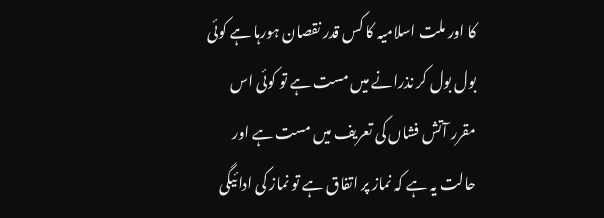کا اور ملت اسلامیہ کا کس قدر نقصان ہورہا ہے کوئی بول بول کر نذرانے میں مست ہے تو کوئی اس مقرر آتش فشاں کی تعریف میں مست ہے اور حالت یہ ہے کہ نماز پر اتفاق ہے تو نماز کی ادائیگی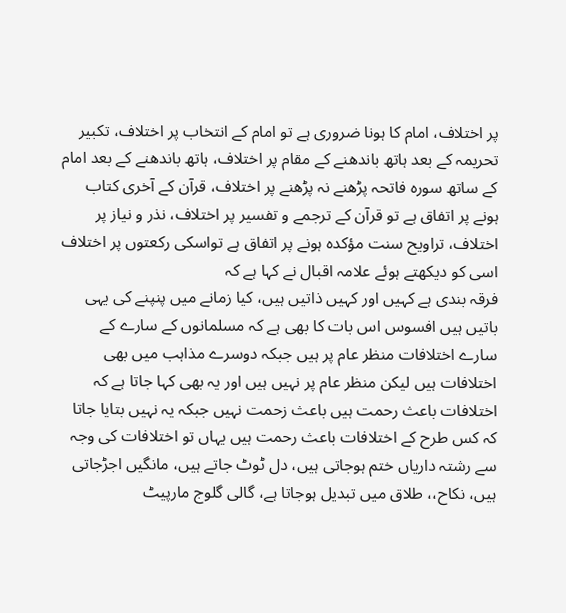پر اختلاف، امام کا ہونا ضروری ہے تو امام کے انتخاب پر اختلاف، تکبیر تحریمہ کے بعد ہاتھ باندھنے کے مقام پر اختلاف، ہاتھ باندھنے کے بعد امام کے ساتھ سورہ فاتحہ پڑھنے نہ پڑھنے پر اختلاف، قرآن کے آخری کتاب ہونے پر اتفاق ہے تو قرآن کے ترجمے و تفسیر پر اختلاف، نذر و نیاز پر اختلاف، تراویح سنت مؤکدہ ہونے پر اتفاق ہے تواسکی رکعتوں پر اختلاف اسی کو دیکھتے ہوئے علامہ اقبال نے کہا ہے کہ
فرقہ بندی ہے کہیں اور کہیں ذاتیں ہیں، کیا زمانے میں پنپنے کی یہی باتیں ہیں افسوس اس بات کا بھی ہے کہ مسلمانوں کے سارے کے سارے اختلافات منظر عام پر ہیں جبکہ دوسرے مذاہب میں بھی اختلافات ہیں لیکن منظر عام پر نہیں ہیں اور یہ بھی کہا جاتا ہے کہ اختلافات باعث رحمت ہیں باعث زحمت نہیں جبکہ یہ نہیں بتایا جاتا کہ کس طرح کے اختلافات باعث رحمت ہیں یہاں تو اختلافات کی وجہ سے رشتہ داریاں ختم ہوجاتی ہیں، دل ٹوٹ جاتے ہیں، مانگیں اجڑجاتی ہیں، نکاح،، طلاق میں تبدیل ہوجاتا ہے، گالی گلوج مارپیٹ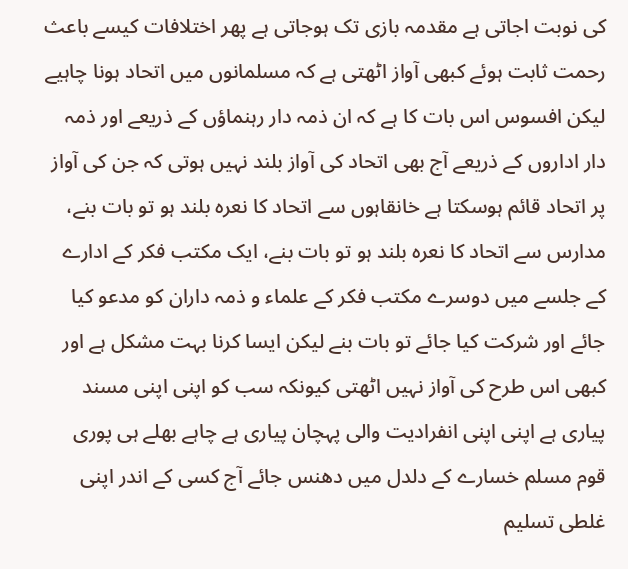کی نوبت اجاتی ہے مقدمہ بازی تک ہوجاتی ہے پھر اختلافات کیسے باعث رحمت ثابت ہوئے کبھی آواز اٹھتی ہے کہ مسلمانوں میں اتحاد ہونا چاہیے لیکن افسوس اس بات کا ہے کہ ان ذمہ دار رہنماؤں کے ذریعے اور ذمہ دار اداروں کے ذریعے آج بھی اتحاد کی آواز بلند نہیں ہوتی کہ جن کی آواز پر اتحاد قائم ہوسکتا ہے خانقاہوں سے اتحاد کا نعرہ بلند ہو تو بات بنے، مدارس سے اتحاد کا نعرہ بلند ہو تو بات بنے، ایک مکتب فکر کے ادارے کے جلسے میں دوسرے مکتب فکر کے علماء و ذمہ داران کو مدعو کیا جائے اور شرکت کیا جائے تو بات بنے لیکن ایسا کرنا بہت مشکل ہے اور کبھی اس طرح کی آواز نہیں اٹھتی کیونکہ سب کو اپنی اپنی مسند پیاری ہے اپنی اپنی انفرادیت والی پہچان پیاری ہے چاہے بھلے ہی پوری قوم مسلم خسارے کے دلدل میں دھنس جائے آج کسی کے اندر اپنی غلطی تسلیم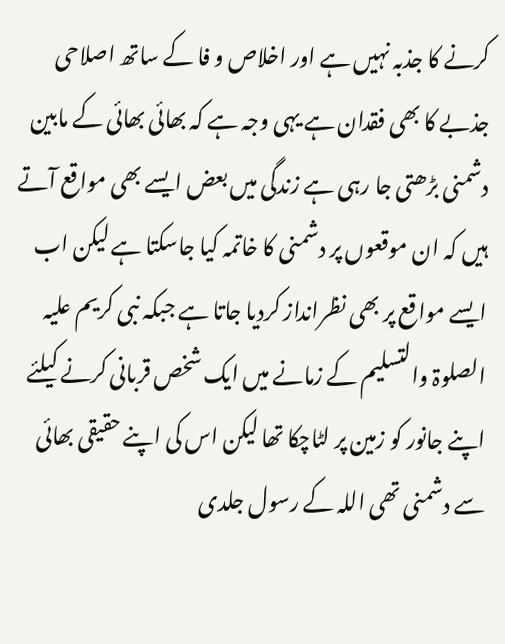کرنے کا جذبہ نہیں ہے اور اخلاص و فا کے ساتھ اصلاحی جذبے کا بھی فقدان ہے یہی وجہ ہے کہ بھائی بھائی کے مابین دشمنی بڑھتی جا رہی ہے زندگی میں بعض ایسے بھی مواقع آتے ہیں کہ ان موقعوں پر دشمنی کا خاتمہ کیا جاسکتا ہے لیکن اب ایسے مواقع پر بھی نظرانداز کردیا جاتا ہے جبکہ نبی کریم علیہ الصلوۃ والتسليم کے زمانے میں ایک شخص قربانی کرنے کیلئے اپنے جانور کو زمین پر لٹاچکا تھا لیکن اس کی اپنے حقیقی بھائی سے دشمنی تھی اللہ کے رسول جلدی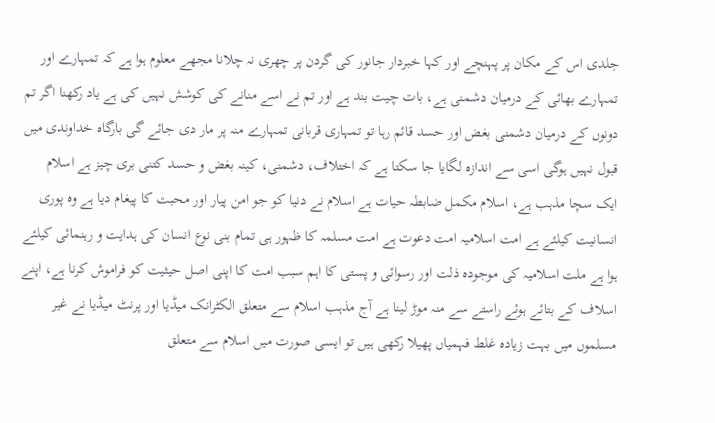جلدی اس کے مکان پر پہنچے اور کہا خبردار جانور کی گردن پر چھری نہ چلانا مجھے معلوم ہوا ہے کہ تمہارے اور تمہارے بھائی کے درمیان دشمنی ہے، بات چیت بند ہے اور تم نے اسے منانے کی کوشش نہیں کی ہے یاد رکھنا اگر تم دونوں کے درمیان دشمنی بغض اور حسد قائم رہا تو تمہاری قربانی تمہارے منہ پر مار دی جائے گی بارگاہ خداوندی میں قبول نہیں ہوگی اسی سے اندازہ لگایا جا سکتا ہے کہ اختلاف، دشمنی، کینہ بغض و حسد کتنی بری چیز ہے اسلام ایک سچا مذہب ہے، اسلام مکمل ضابطہ حیات ہے اسلام نے دنیا کو جو امن پیار اور محبت کا پیغام دیا ہے وہ پوری انسانیت کیلئے ہے امت اسلامیہ امت دعوت ہے امت مسلمہ کا ظہور ہی تمام بنی نوع انسان کی ہدایت و رہنمائی کیلئے ہوا ہے ملت اسلامیہ کی موجودہ ذلت اور رسوائی و پستی کا اہم سبب امت کا اپنی اصل حیثیت کو فراموش کرنا ہے، اپنے اسلاف کے بتائے ہوئے راستے سے منہ موڑ لینا ہے آج مذہب اسلام سے متعلق الکٹرانک میڈیا اور پرنٹ میڈیا نے غیر مسلموں میں بہت زیادہ غلط فہمیاں پھیلا رکھی ہیں تو ایسی صورت میں اسلام سے متعلق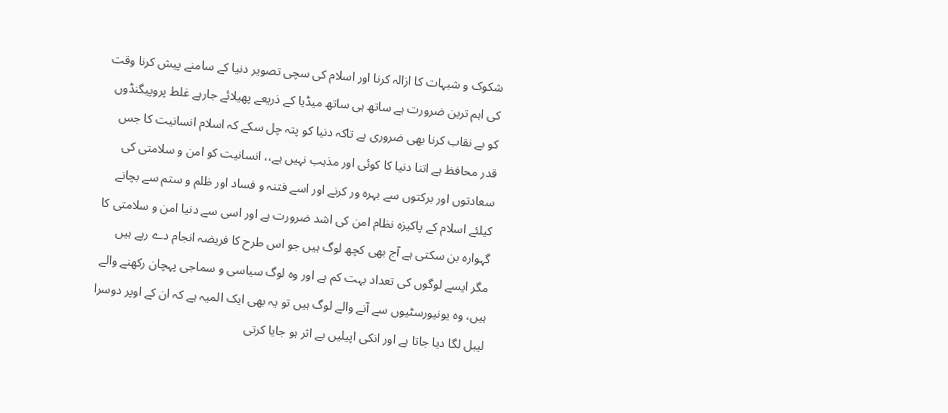شکوک و شبہات کا ازالہ کرنا اور اسلام کی سچی تصویر دنیا کے سامنے پیش کرنا وقت کی اہم ترین ضرورت ہے ساتھ ہی ساتھ میڈیا کے ذریعے پھیلائے جارہے غلط پروپیگنڈوں کو بے نقاب کرنا بھی ضروری ہے تاکہ دنیا کو پتہ چل سکے کہ اسلام انسانیت کا جس قدر محافظ ہے اتنا دنیا کا کوئی اور مذہب نہیں ہے،، انسانیت کو امن و سلامتی کی سعادتوں اور برکتوں سے بہرہ ور کرنے اور اسے فتنہ و فساد اور ظلم و ستم سے بچانے کیلئے اسلام کے پاکیزہ نظام امن کی اشد ضرورت ہے اور اسی سے دنیا امن و سلامتی کا گہوارہ بن سکتی ہے آج بھی کچھ لوگ ہیں جو اس طرح کا فریضہ انجام دے رہے ہیں مگر ایسے لوگوں کی تعداد بہت کم ہے اور وہ لوگ سیاسی و سماجی پہچان رکھنے والے ہیں، وہ یونیورسٹیوں سے آنے والے لوگ ہیں تو یہ بھی ایک المیہ ہے کہ ان کے اوپر دوسرا لیبل لگا دیا جاتا ہے اور انکی اپیلیں بے اثر ہو جایا کرتی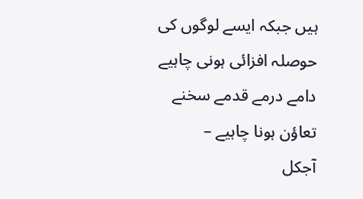ہیں جبکہ ایسے لوگوں کی حوصلہ افزائی ہونی چاہیے دامے درمے قدمے سخنے تعاؤن ہونا چاہیے –
آجکل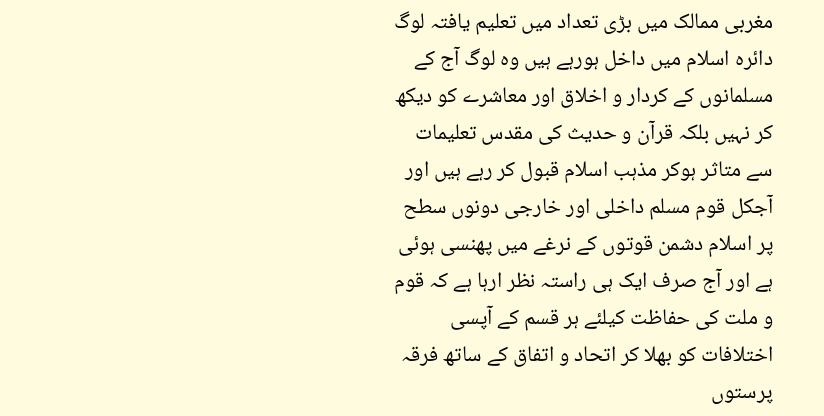مغربی ممالک میں بڑی تعداد میں تعلیم یافتہ لوگ دائرہ اسلام میں داخل ہورہے ہیں وہ لوگ آج کے مسلمانوں کے کردار و اخلاق اور معاشرے کو دیکھ کر نہیں بلکہ قرآن و حدیث کی مقدس تعلیمات سے متاثر ہوکر مذہب اسلام قبول کر رہے ہیں اور آجکل قوم مسلم داخلی اور خارجی دونوں سطح پر اسلام دشمن قوتوں کے نرغے میں پھنسی ہوئی ہے اور آج صرف ایک ہی راستہ نظر ارہا ہے کہ قوم و ملت کی حفاظت کیلئے ہر قسم کے آپسی اختلافات کو بھلا کر اتحاد و اتفاق کے ساتھ فرقہ پرستوں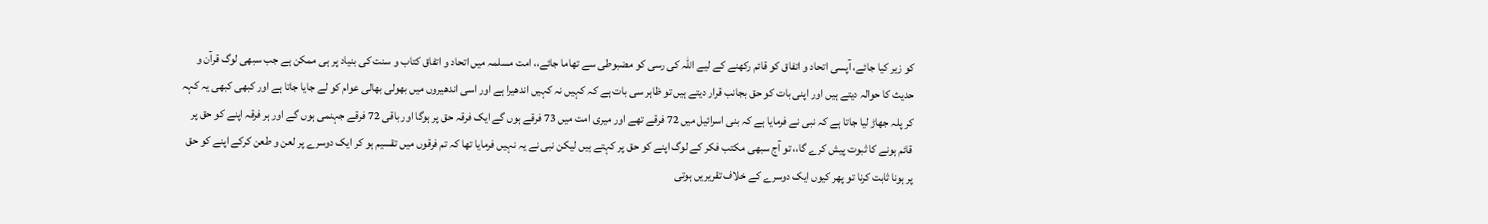کو زیر کیا جائے، آپسی اتحاد و اتفاق کو قائم رکھنے کے لیے اللہ کی رسی کو مضبوطی سے تھاما جائے،، امت مسلمہ میں اتحاد و اتفاق کتاب و سنت کی بنیاد پر ہی ممکن ہے جب سبھی لوگ قرآن و حدیث کا حوالہ دیتے ہیں اور اپنی بات کو حق بجانب قرار دیتے ہیں تو ظاہر سی بات ہے کہ کہیں نہ کہیں اندھیرا ہے اور اسی اندھیروں میں بھولی بھالی عوام کو لے جایا جاتا ہے اور کبھی کبھی یہ کہہ کر پلہ جھاڑ لیا جاتا ہے کہ نبی نے فرمایا ہے کہ بنی اسرائیل میں 72 فرقے تھے اور میری امت میں 73 فرقے ہوں گے ایک فرقہ حق پر ہوگا اور باقی 72 فرقے جہنمی ہوں گے اور ہر فرقہ اپنے کو حق پر قائم ہونے کا ثبوت پیش کرے گا،، تو آج سبھی مکتب فکر کے لوگ اپنے کو حق پر کہتے ہیں لیکن نبی نے یہ نہیں فرمایا تھا کہ تم فرقوں میں تقسیم ہو کر ایک دوسرے پر لعن و طعن کرکے اپنے کو حق پر ہونا ثابت کرنا تو پھر کیوں ایک دوسرے کے خلاف تقریریں ہوتی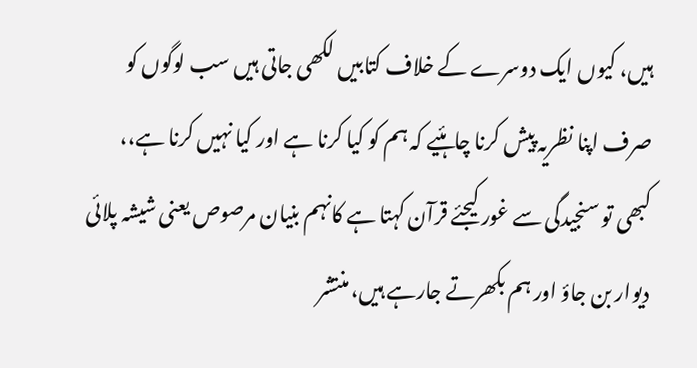ہیں، کیوں ایک دوسرے کے خلاف کتابیں لکھی جاتی ہیں سب لوگوں کو صرف اپنا نظریہ پیش کرنا چاہئیے کہ ہم کو کیا کرنا ہے اور کیا نہیں کرنا ہے،، کبھی تو سنجیدگی سے غور کیجئے قرآن کہتا ہے کانہم بنیان مرصوص یعنی شیشہ پلائی دیوار بن جاؤ اور ہم بکھرتے جارہے ہیں، منتشر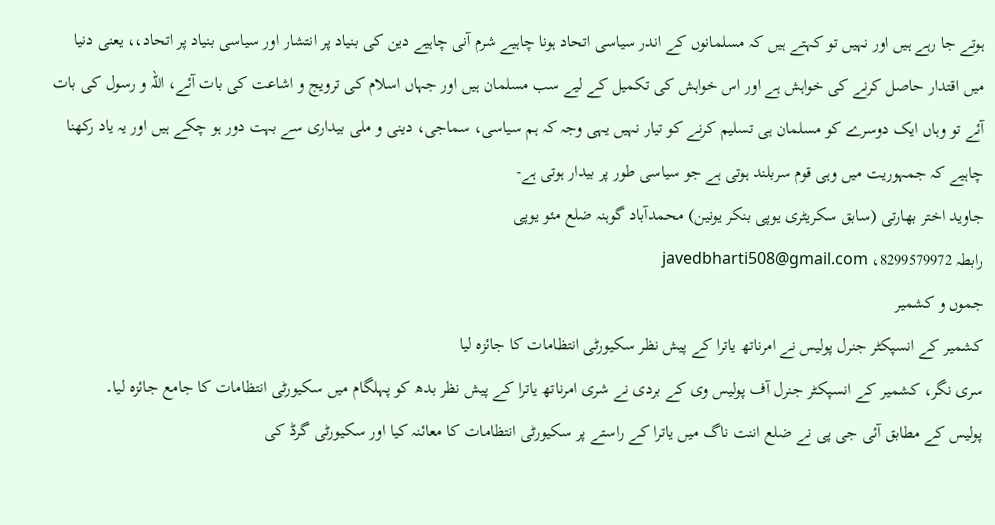ہوتے جا رہے ہیں اور نہیں تو کہتے ہیں کہ مسلمانوں کے اندر سیاسی اتحاد ہونا چاہیے شرم آنی چاہیے دین کی بنیاد پر انتشار اور سیاسی بنیاد پر اتحاد،، یعنی دنیا میں اقتدار حاصل کرنے کی خواہش ہے اور اس خواہش کی تکمیل کے لیے سب مسلمان ہیں اور جہاں اسلام کی ترویج و اشاعت کی بات آئے، اللہ و رسول کی بات آئے تو وہاں ایک دوسرے کو مسلمان ہی تسلیم کرنے کو تیار نہیں یہی وجہ کہ ہم سیاسی، سماجی، دینی و ملی بیداری سے بہت دور ہو چکے ہیں اور یہ یاد رکھنا چاہیے کہ جمہوریت میں وہی قوم سربلند ہوتی ہے جو سیاسی طور پر بیدار ہوتی ہے-
جاوید اختر بھارتی (سابق سکریٹری یوپی بنکر یونین) محمدآباد گوہنہ ضلع مئو یوپی
رابطہ 8299579972، javedbharti508@gmail.com
جموں و کشمیر
کشمیر کے انسپکٹر جنرل پولیس نے امرناتھ یاترا کے پیش نظر سکیورٹی انتظامات کا جائزہ لیا
سری نگر، کشمیر کے انسپکٹر جنرل آف پولیس وی کے بردی نے شری امرناتھ یاترا کے پیش نظر بدھ کو پہلگام میں سکیورٹی انتظامات کا جامع جائزہ لیا۔
پولیس کے مطابق آئی جی پی نے ضلع اننت ناگ میں یاترا کے راستے پر سکیورٹی انتظامات کا معائنہ کیا اور سکیورٹی گرڈ کی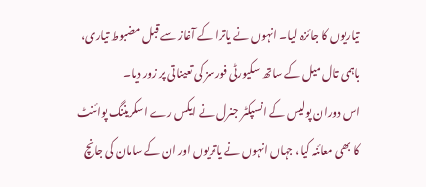تیاریوں کا جائزہ لیا۔ انہوں نے یاترا کے آغاز سے قبل مضبوط تیاری، باہمی تال میل کے ساتھ سکیورٹی فورسز کی تعیناتی پر زور دیا۔
اس دوران پولیس کے انسپکٹر جنرل نے ایکس رے اسکریننگ پوائنٹ کا بھی معائنہ کیا، جہاں انہوں نے یاتریوں اور ان کے سامان کی جانچ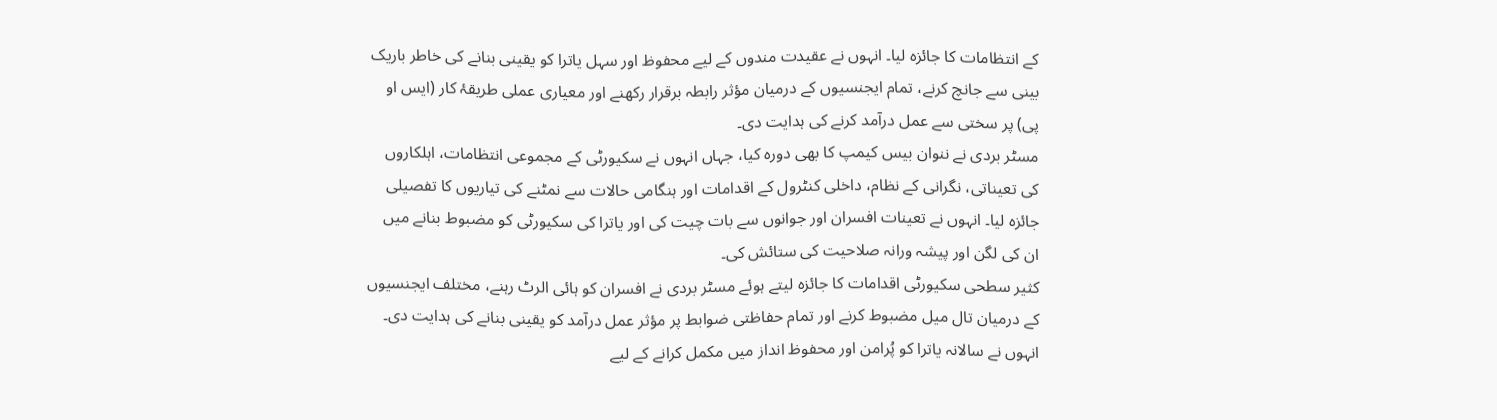کے انتظامات کا جائزہ لیا۔ انہوں نے عقیدت مندوں کے لیے محفوظ اور سہل یاترا کو یقینی بنانے کی خاطر باریک بینی سے جانچ کرنے، تمام ایجنسیوں کے درمیان مؤثر رابطہ برقرار رکھنے اور معیاری عملی طریقۂ کار (ایس او پی) پر سختی سے عمل درآمد کرنے کی ہدایت دی۔
مسٹر بردی نے ننوان بیس کیمپ کا بھی دورہ کیا، جہاں انہوں نے سکیورٹی کے مجموعی انتظامات، اہلکاروں کی تعیناتی، نگرانی کے نظام، داخلی کنٹرول کے اقدامات اور ہنگامی حالات سے نمٹنے کی تیاریوں کا تفصیلی جائزہ لیا۔ انہوں نے تعینات افسران اور جوانوں سے بات چیت کی اور یاترا کی سکیورٹی کو مضبوط بنانے میں ان کی لگن اور پیشہ ورانہ صلاحیت کی ستائش کی۔
کثیر سطحی سکیورٹی اقدامات کا جائزہ لیتے ہوئے مسٹر بردی نے افسران کو ہائی الرٹ رہنے، مختلف ایجنسیوں کے درمیان تال میل مضبوط کرنے اور تمام حفاظتی ضوابط پر مؤثر عمل درآمد کو یقینی بنانے کی ہدایت دی۔ انہوں نے سالانہ یاترا کو پُرامن اور محفوظ انداز میں مکمل کرانے کے لیے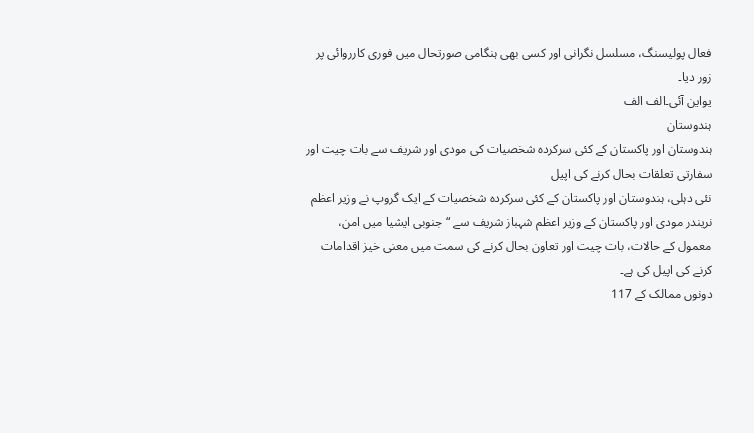فعال پولیسنگ، مسلسل نگرانی اور کسی بھی ہنگامی صورتحال میں فوری کارروائی پر زور دیا۔
یواین آئی۔الف الف
ہندوستان
ہندوستان اور پاکستان کے کئی سرکردہ شخصیات کی مودی اور شریف سے بات چیت اور سفارتی تعلقات بحال کرنے کی اپیل
نئی دہلی، ہندوستان اور پاکستان کے کئی سرکردہ شخصیات کے ایک گروپ نے وزیر اعظم نریندر مودی اور پاکستان کے وزیر اعظم شہباز شریف سے “جنوبی ایشیا میں امن، معمول کے حالات، بات چیت اور تعاون بحال کرنے کی سمت میں معنی خیز اقدامات کرنے کی اپیل کی ہے۔
دونوں ممالک کے 117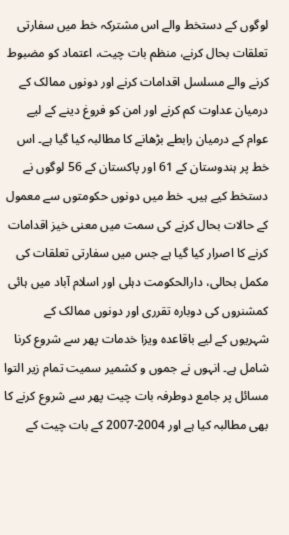لوگوں کے دستخط والے اس مشترکہ خط میں سفارتی تعلقات بحال کرنے، منظم بات چیت، اعتماد کو مضبوط کرنے والے مسلسل اقدامات کرنے اور دونوں ممالک کے درمیان عداوت کم کرنے اور امن کو فروغ دینے کے لیے عوام کے درمیان رابطے بڑھانے کا مطالبہ کیا گیا ہے۔ اس خط پر ہندوستان کے 61 اور پاکستان کے 56 لوگوں نے دستخط کیے ہیں۔ خط میں دونوں حکومتوں سے معمول کے حالات بحال کرنے کی سمت میں معنی خیز اقدامات کرنے کا اصرار کیا گیا ہے جس میں سفارتی تعلقات کی مکمل بحالی، دارالحکومت دہلی اور اسلام آباد میں ہائی کمشنروں کی دوبارہ تقرری اور دونوں ممالک کے شہریوں کے لیے باقاعدہ ویزا خدمات پھر سے شروع کرنا شامل ہے۔ انہوں نے جموں و کشمیر سمیت تمام زیر التوا مسائل پر جامع دوطرفہ بات چیت پھر سے شروع کرنے کا بھی مطالبہ کیا ہے اور 2004-2007 کے بات چیت کے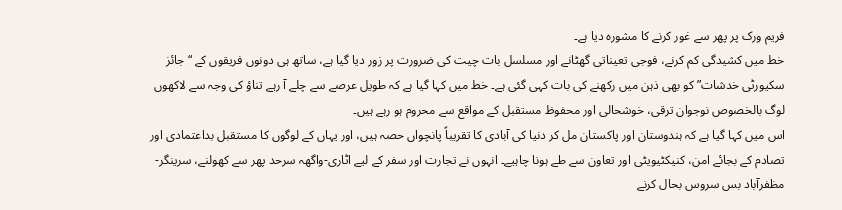فریم ورک پر پھر سے غور کرنے کا مشورہ دیا ہے۔
خط میں کشیدگی کم کرنے، فوجی تعیناتی گھٹانے اور مسلسل بات چیت کی ضرورت پر زور دیا گیا ہے، ساتھ ہی دونوں فریقوں کے “جائز سکیورٹی خدشات” کو بھی ذہن میں رکھنے کی بات کہی گئی ہے۔ خط میں کہا گیا ہے کہ طویل عرصے سے چلے آ رہے تناؤ کی وجہ سے لاکھوں لوگ بالخصوص نوجوان ترقی، خوشحالی اور محفوظ مستقبل کے مواقع سے محروم ہو رہے ہیں۔
اس میں کہا گیا ہے کہ ہندوستان اور پاکستان مل کر دنیا کی آبادی کا تقریباً پانچواں حصہ ہیں، اور یہاں کے لوگوں کا مستقبل بداعتمادی اور تصادم کے بجائے امن، کنیکٹیویٹی اور تعاون سے طے ہونا چاہیے۔ انہوں نے تجارت اور سفر کے لیے اٹاری-واگھہ سرحد پھر سے کھولنے، سرینگر-مظفرآباد بس سروس بحال کرنے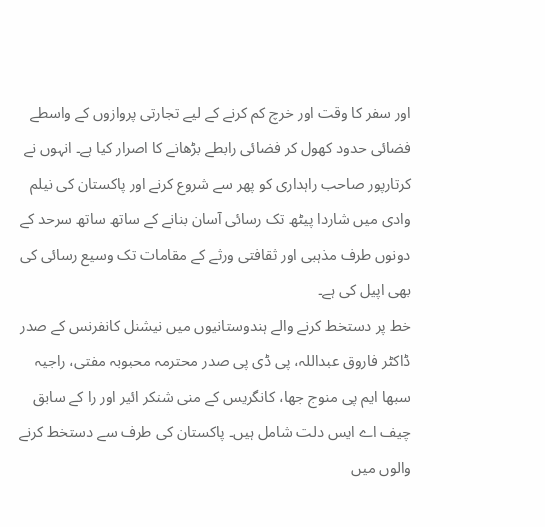اور سفر کا وقت اور خرچ کم کرنے کے لیے تجارتی پروازوں کے واسطے فضائی حدود کھول کر فضائی رابطے بڑھانے کا اصرار کیا ہے۔ انہوں نے کرتارپور صاحب راہداری کو پھر سے شروع کرنے اور پاکستان کی نیلم وادی میں شاردا پیٹھ تک رسائی آسان بنانے کے ساتھ ساتھ سرحد کے دونوں طرف مذہبی اور ثقافتی ورثے کے مقامات تک وسیع رسائی کی بھی اپیل کی ہے۔
خط پر دستخط کرنے والے ہندوستانیوں میں نیشنل کانفرنس کے صدر ڈاکٹر فاروق عبداللہ، پی ڈی پی صدر محترمہ محبوبہ مفتی، راجیہ سبھا ایم پی منوج جھا، کانگریس کے منی شنکر ائیر اور را کے سابق چیف اے ایس دلت شامل ہیں۔ پاکستان کی طرف سے دستخط کرنے والوں میں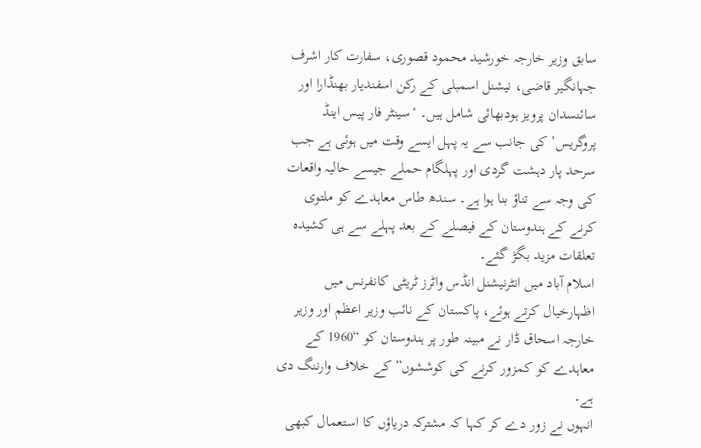سابق وزیر خارجہ خورشید محمود قصوری، سفارت کار اشرف جہانگیر قاضی، نیشنل اسمبلی کے رکن اسفندیار بھنڈارا اور سائنسدان پرویز ہودبھائی شامل ہیں۔ ‘سینٹر فار پیس اینڈ پروگریس’ کی جانب سے یہ پہل ایسے وقت میں ہوئی ہے جب سرحد پار دہشت گردی اور پہلگام حملے جیسے حالیہ واقعات کی وجہ سے تناؤ بنا ہوا ہے۔ سندھ طاس معاہدے کو ملتوی کرنے کے ہندوستان کے فیصلے کے بعد پہلے سے ہی کشیدہ تعلقات مزید بگڑ گئے۔
اسلام آباد میں انٹرنیشنل انڈس واٹرز ٹریٹی کانفرنس میں اظہارخیال کرتے ہوئے، پاکستان کے نائب وزیر اعظم اور وزیر خارجہ اسحاق ڈار نے مبینہ طور پر ہندوستان کو “1960 کے معاہدے کو کمزور کرنے کی کوششوں” کے خلاف وارننگ دی ہے۔
انہوں نے زور دے کر کہا کہ مشترکہ دریاؤں کا استعمال کبھی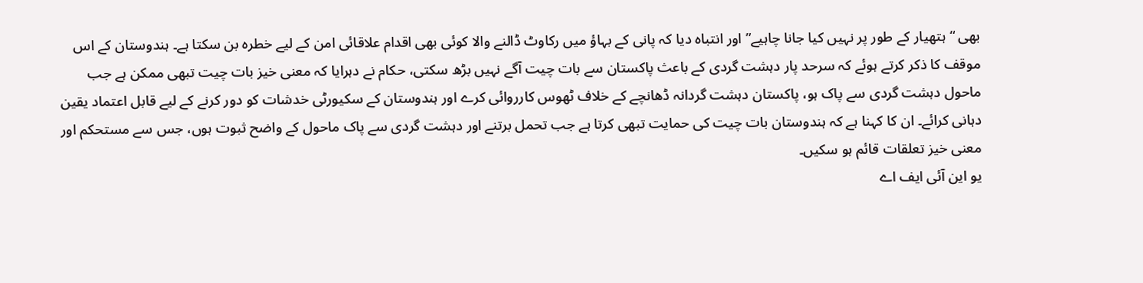بھی “ہتھیار کے طور پر نہیں کیا جانا چاہیے” اور انتباہ دیا کہ پانی کے بہاؤ میں رکاوٹ ڈالنے والا کوئی بھی اقدام علاقائی امن کے لیے خطرہ بن سکتا ہے۔ ہندوستان کے اس موقف کا ذکر کرتے ہوئے کہ سرحد پار دہشت گردی کے باعث پاکستان سے بات چیت آگے نہیں بڑھ سکتی، حکام نے دہرایا کہ معنی خیز بات چیت تبھی ممکن ہے جب ماحول دہشت گردی سے پاک ہو، پاکستان دہشت گردانہ ڈھانچے کے خلاف ٹھوس کارروائی کرے اور ہندوستان کے سکیورٹی خدشات کو دور کرنے کے لیے قابل اعتماد یقین دہانی کرائے۔ ان کا کہنا ہے کہ ہندوستان بات چیت کی حمایت تبھی کرتا ہے جب تحمل برتنے اور دہشت گردی سے پاک ماحول کے واضح ثبوت ہوں، جس سے مستحکم اور معنی خیز تعلقات قائم ہو سکیں۔
یو این آئی ایف اے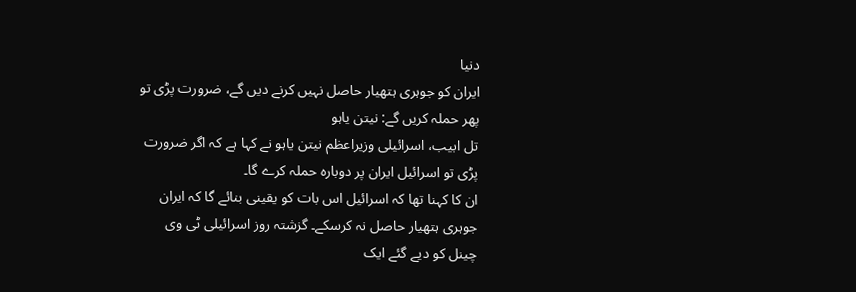دنیا
ایران کو جوہری ہتھیار حاصل نہیں کرنے دیں گے، ضرورت پڑی تو پھر حملہ کریں گے: نیتن یاہو
تل ابیب، اسرائیلی وزیراعظم نیتن یاہو نے کہا ہے کہ اگر ضرورت پڑی تو اسرائیل ایران پر دوبارہ حملہ کرے گا۔
ان کا کہنا تھا کہ اسرائیل اس بات کو یقینی بنائے گا کہ ایران جوہری ہتھیار حاصل نہ کرسکے۔ گزشتہ روز اسرائیلی ٹی وی چینل کو دیے گئے ایک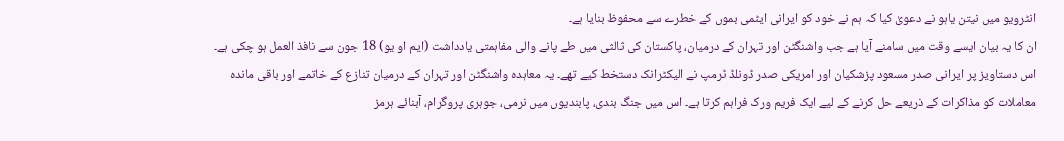انٹرویو میں نیتن یاہو نے دعویٰ کیا کہ ہم نے خود کو ایرانی ایٹمی بموں کے خطرے سے محفوظ بنایا ہے۔
ان کا یہ بیان ایسے وقت میں سامنے آیا ہے جب واشنگٹن اور تہران کے درمیان، پاکستان کی ثالثی میں طے پانے والی مفاہمتی یادداشت (ایم او یو) 18 جون سے نافذ العمل ہو چکی ہے۔
اس دستاویز پر ایرانی صدر مسعود پزشکیان اور امریکی صدر ڈونلڈ ٹرمپ نے الیکٹرانک دستخط کیے تھے۔ یہ معاہدہ واشنگٹن اور تہران کے درمیان تنازع کے خاتمے اور باقی ماندہ معاملات کو مذاکرات کے ذریعے حل کرنے کے لیے ایک فریم ورک فراہم کرتا ہے۔ اس میں جنگ بندی، پابندیوں میں نرمی، جوہری پروگرام، آبنائے ہرمز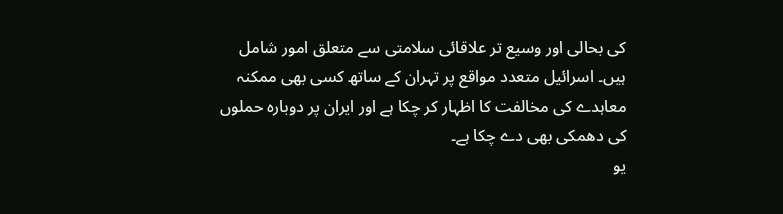کی بحالی اور وسیع تر علاقائی سلامتی سے متعلق امور شامل ہیں۔ اسرائیل متعدد مواقع پر تہران کے ساتھ کسی بھی ممکنہ معاہدے کی مخالفت کا اظہار کر چکا ہے اور ایران پر دوبارہ حملوں کی دھمکی بھی دے چکا ہے۔
یو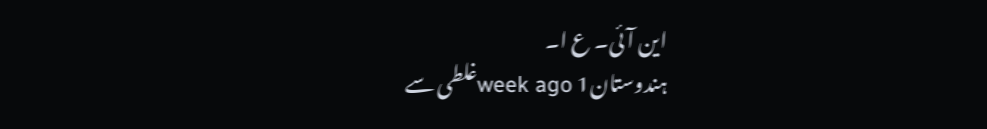این آئی۔ ع ا۔
ہندوستان1 week agoغلطی سے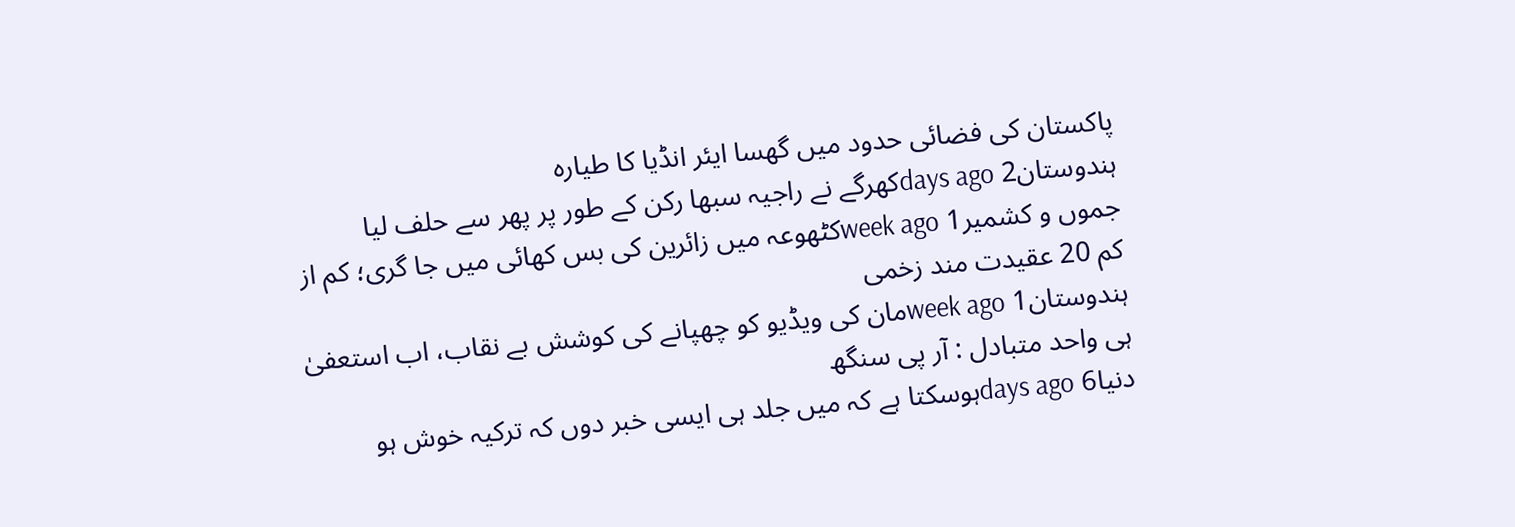پاکستان کی فضائی حدود میں گھسا ایئر انڈیا کا طیارہ
ہندوستان2 days agoکھرگے نے راجیہ سبھا رکن کے طور پر پھر سے حلف لیا
جموں و کشمیر1 week agoکٹھوعہ میں زائرین کی بس کھائی میں جا گری؛ کم از کم 20 عقیدت مند زخمی
ہندوستان1 week agoمان کی ویڈیو کو چھپانے کی کوشش بے نقاب، اب استعفیٰ ہی واحد متبادل : آر پی سنگھ
دنیا6 days agoہوسکتا ہے کہ میں جلد ہی ایسی خبر دوں کہ ترکیہ خوش ہو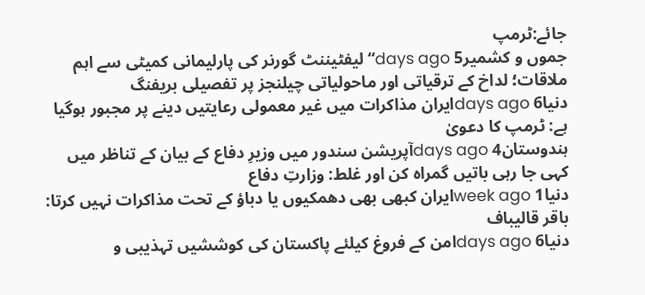جائے:ٹرمپ
جموں و کشمیر5 days ago“لیفٹیننٹ گورنر کی پارلیمانی کمیٹی سے اہم ملاقات؛ لداخ کے ترقیاتی اور ماحولیاتی چیلنجز پر تفصیلی بریفنگ
دنیا6 days agoایران مذاکرات میں غیر معمولی رعایتیں دینے پر مجبور ہوگیا ہے: ٹرمپ کا دعویٰ
ہندوستان4 days agoآپریشن سندور میں وزیرِ دفاع کے بیان کے تناظر میں کہی جا رہی باتیں گمراہ کن اور غلط: وزارتِ دفاع
دنیا1 week agoایران کبھی بھی دھمکیوں یا دباؤ کے تحت مذاکرات نہیں کرتا: باقر قالیباف
دنیا6 days agoامن کے فروغ کیلئے پاکستان کی کوششیں تہذیبی و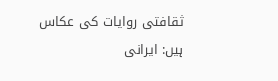ثقافتی روایات کی عکاس ہیں: ایرانی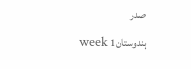صدر
ہندوستان1 week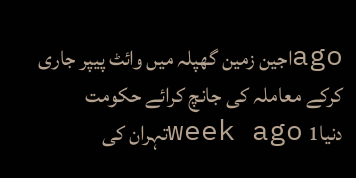agoاجین زمین گھپلہ میں وائٹ پیپر جاری کرکے معاملہ کی جانچ کرائے حکومت
دنیا1 week agoتہران کی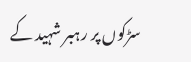سڑکوں پر رہبر شہید کے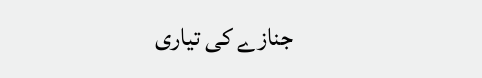جنازے کی تیاری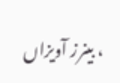، بینرز آویزاں